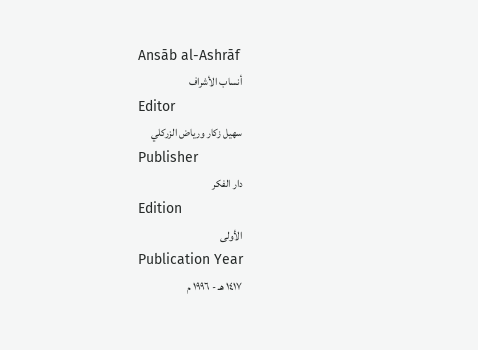Ansāb al-Ashrāf
أنساب الأشراف
Editor
سهيل زكار ورياض الزركلي
Publisher
دار الفكر
Edition
الأولى
Publication Year
١٤١٧ هـ - ١٩٩٦ م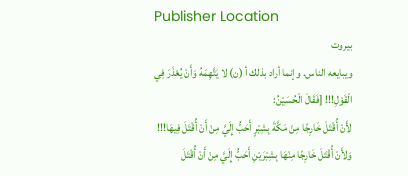Publisher Location
بيروت
ويبايعه الناس. وإنما أراد بذلك أ (ن) لا يَتَّهِمَهُ وَأَنْ يُعْذَرَ فِي الْقَوْلِ!!! [فَقَالَ الْحُسَيْنُ:
لأَنْ أُقْتَلَ خَارِجًا مِنْ مَكَّةَ بِشِبْرٍ أَحَبُّ إِلَيَّ مِنْ أَنْ أُقْتَلَ فِيهَا!!! وَلأَنْ أُقْتَلَ خَارِجًا مِنْهَا بِشِبْرَيْنِ أَحَبُّ إِلَيَّ مِنْ أَنْ أُقْتَلَ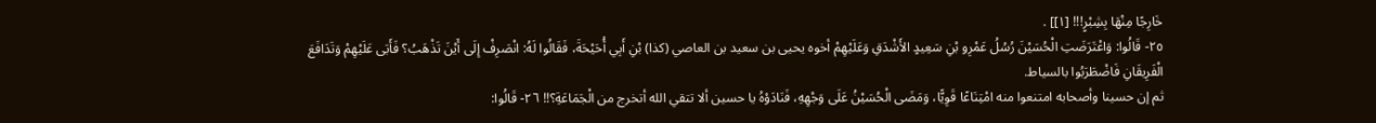خَارِجًا مِنْهَا بِشِبْرٍ!!! [١]] .
٢٥- قَالُوا: وَاعْتَرَضَتِ الْحُسَيْنَ رُسُلُ عَمْرِو بْنِ سَعِيدٍ الأَشْدَقِ وَعَلَيْهِمْ أخوه يحيى بن سعيد بن العاصي (كذا) بْنِ أَبِي أُحَيْحَةَ، فَقَالُوا لَهُ: انْصَرِفْ إِلَى أَيْنَ تَذْهَبُ؟ فَأَبَى عَلَيْهِمْ وَتَدَافَعَ الْفَرِيقَانِ فَاضْطَرَبُوا بالسياط.
ثم إن حسينا وأصحابه امتنعوا منه امْتِنَاعًا قَوِيًّا، وَمَضَى الْحُسَيْنُ عَلَى وَجْهِهِ، فَنَادَوْهُ يا حسين ألا تتقي الله أتخرج من الْجَمَاعَةِ؟!! ٢٦- قَالُوا: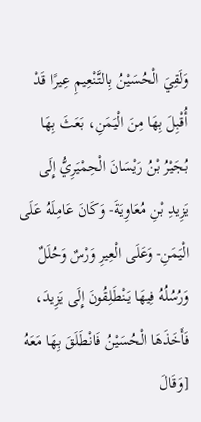وَلَقِيَ الْحُسَيْنُ بِالتَّنْعِيمِ عِيرًا قَدْ أُقْبِلَ بِهَا مِنَ الْيَمَنِ، بَعَثَ بِهَا بُجَيْرُ بْنُ رَيْسَانَ الْحِمْيَرِيُّ إِلَى يَزِيدِ بْنِ مُعَاوِيَةَ- وَكَانَ عَامِلَهُ عَلَى الْيَمَنِ- وَعَلَى الْعِيرِ وَرْسٌ وَحُلَلٌ وَرُسُلُهُ فِيهَا يَنْطَلِقُونَ إِلَى يَزِيدَ، فَأَخَذَهَا الْحُسَيْنُ فَانْطَلَقَ بِهَا مَعَهُ [وَقَالَ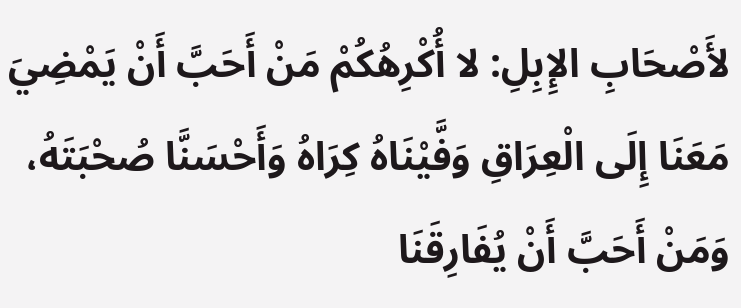لأَصْحَابِ الإِبِلِ: لا أُكْرِهُكُمْ مَنْ أَحَبَّ أَنْ يَمْضِيَ مَعَنَا إِلَى الْعِرَاقِ وَفَّيْنَاهُ كِرَاهُ وَأَحْسَنَّا صُحْبَتَهُ، وَمَنْ أَحَبَّ أَنْ يُفَارِقَنَا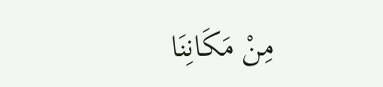مِنْ مَكَانِنَا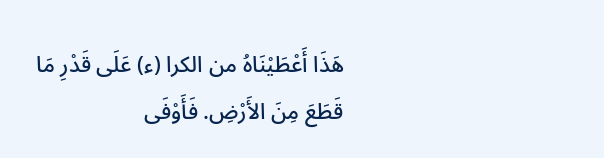هَذَا أَعْطَيْنَاهُ من الكرا (ء) عَلَى قَدْرِ مَا قَطَعَ مِنَ الأَرْضِ. فَأَوْفَى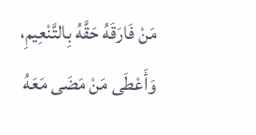مَنْ فَارَقَهُ حَقَّهُ بِالتَّنْعِيمِ، وَأَعْطَى مَنْ مَضَى مَعَهُ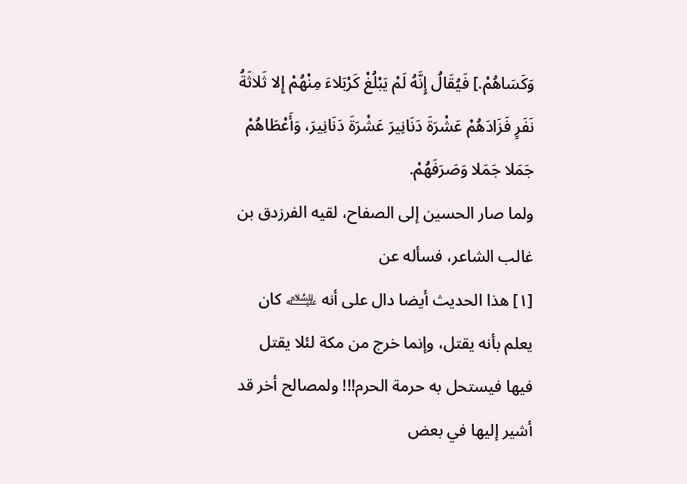وَكَسَاهُمْ.] فَيُقَالُ إِنَّهُ لَمْ يَبْلُغْ كَرْبَلاءَ مِنْهُمْ إِلا ثَلاثَةُ نَفَرٍ فَزَادَهُمْ عَشْرَةَ دَنَانِيرَ عَشْرَةَ دَنَانِيرَ، وَأَعْطَاهُمْ جَمَلا جَمَلا وَصَرَفَهُمْ.
ولما صار الحسين إلى الصفاح، لقيه الفرزدق بن غالب الشاعر، فسأله عن
[١] هذا الحديث أيضا دال على أنه ﵇ كان يعلم بأنه يقتل، وإنما خرج من مكة لئلا يقتل فيها فيستحل به حرمة الحرم!!! ولمصالح أخر قد أشير إليها في بعض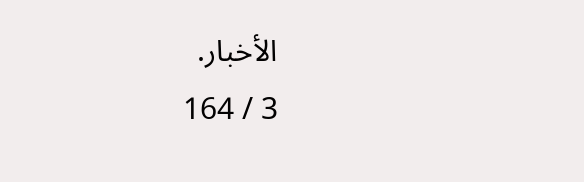الأخبار.
3 / 164